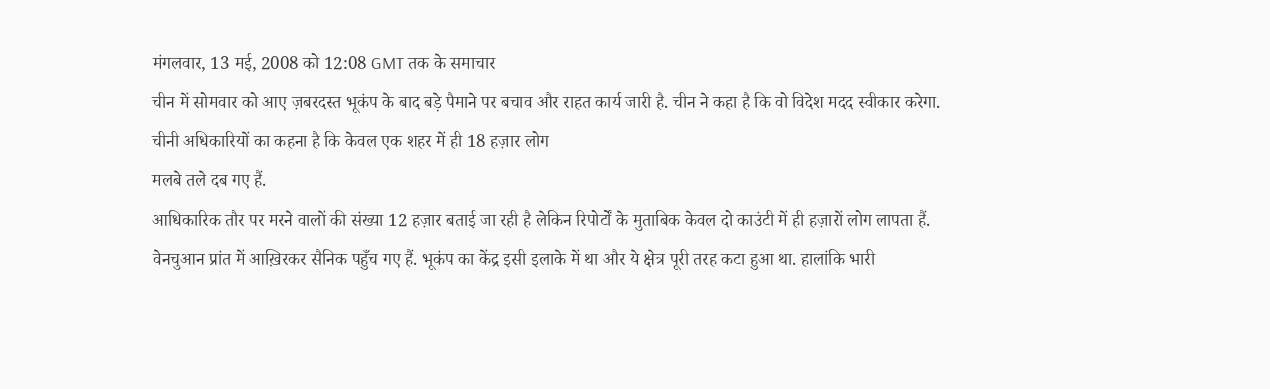मंगलवार, 13 मई, 2008 को 12:08 GMT तक के समाचार
चीन में सोमवार को आए ज़बरदस्त भूकंप के बाद बड़े पैमाने पर बचाव और राहत कार्य जारी है. चीन ने कहा है कि वो विदेश मदद स्वीकार करेगा.
चीनी अधिकारियों का कहना है कि केवल एक शहर में ही 18 हज़ार लोग
मलबे तले दब गए हैं.
आधिकारिक तौर पर मरने वालों की संख्या 12 हज़ार बताई जा रही है लेकिन रिपोर्टों के मुताबिक केवल दो काउंटी में ही हज़ारों लोग लापता हैं.
वेनचुआन प्रांत में आख़िरकर सैनिक पहुँच गए हैं. भूकंप का केंद्र इसी इलाके में था और ये क्षेत्र पूरी तरह कटा हुआ था. हालांकि भारी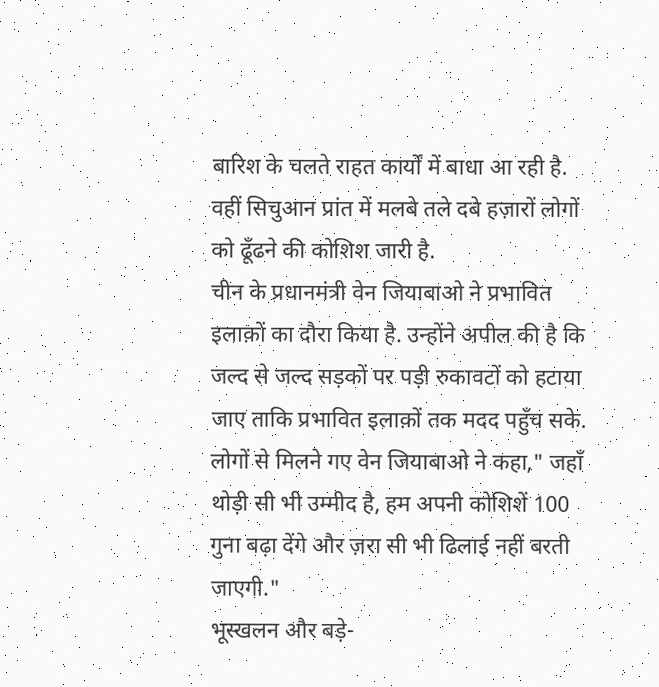बारिश के चलते राहत कार्यों में बाधा आ रही है.
वहीं सिचुआन प्रांत में मलबे तले दबे हज़ारों लोगों को ढूँढने की कोशिश जारी है.
चीन के प्रधानमंत्री वेन जियाबाओ ने प्रभावित इलाक़ों का दौरा किया है. उन्होंने अपील की है कि जल्द से जल्द सड़कों पर पड़ी रुकावटों को हटाया जाए ताकि प्रभावित इलाक़ों तक मदद पहुँच सके.
लोगों से मिलने गए वेन जियाबाओ ने कहा," जहाँ थोड़ी सी भी उम्मीद है, हम अपनी कोशिशें 100 गुना बढ़ा देंगे और ज़रा सी भी ढिलाई नहीं बरती जाएगी."
भूस्खलन और बड़े-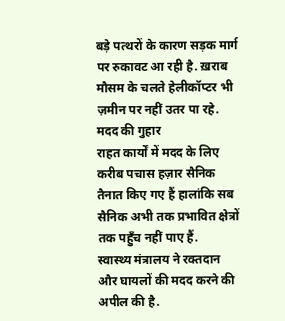बड़े पत्थरों के कारण सड़क मार्ग पर रुकावट आ रही है. ख़राब मौसम के चलते हेलीकॉप्टर भी ज़मीन पर नहीं उतर पा रहे.
मदद की गुहार
राहत कार्यों में मदद के लिए करीब पचास हज़ार सैनिक तैनात किए गए हैं हालांकि सब सैनिक अभी तक प्रभावित क्षेत्रों तक पहुँच नहीं पाए हैं.
स्वास्थ्य मंत्रालय ने रक्तदान और घायलों की मदद करने की अपील की है.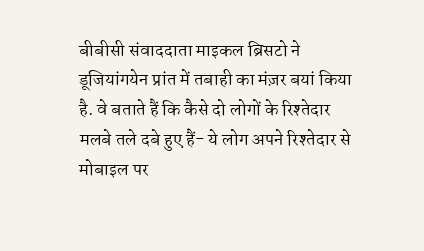बीबीसी संवाददाता माइकल ब्रिसटो ने डूजियांगयेन प्रांत में तबाही का मंज़र बयां किया है. वे बताते हैं कि कैसे दो लोगों के रिश्तेदार मलबे तले दबे हुए हैं- ये लोग अपने रिश्तेदार से मोबाइल पर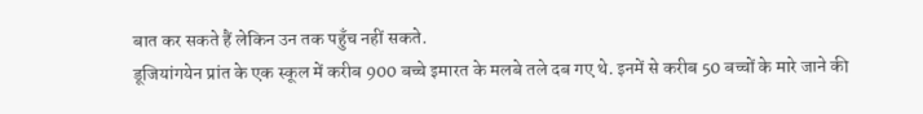बात कर सकते हैं लेकिन उन तक पहुँच नहीं सकते.
डूजियांगयेन प्रांत के एक स्कूल में करीब 900 बच्चे इमारत के मलबे तले दब गए थे. इनमें से करीब 50 बच्चों के मारे जाने की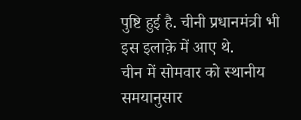पुष्टि हुई है. चीनी प्रधानमंत्री भी इस इलाक़े में आए थे.
चीन में सोमवार को स्थानीय समयानुसार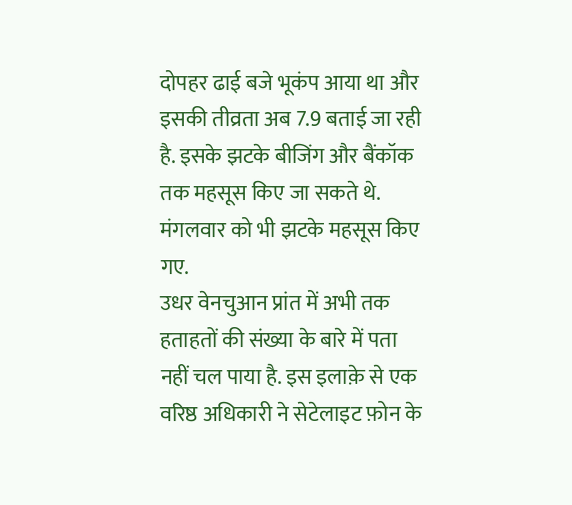दोपहर ढाई बजे भूकंप आया था और इसकी तीव्रता अब 7.9 बताई जा रही है. इसके झटके बीजिंग और बैंकॉक तक महसूस किए जा सकते थे.
मंगलवार को भी झटके महसूस किए गए.
उधर वेनचुआन प्रांत में अभी तक हताहतों की संख्या के बारे में पता नहीं चल पाया है. इस इलाक़े से एक वरिष्ठ अधिकारी ने सेटेलाइट फ़ोन के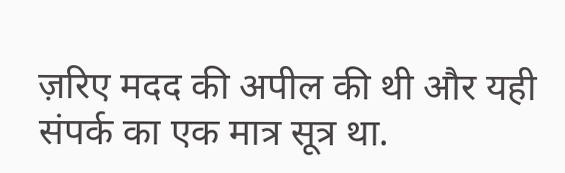ज़रिए मदद की अपील की थी और यही संपर्क का एक मात्र सूत्र था.